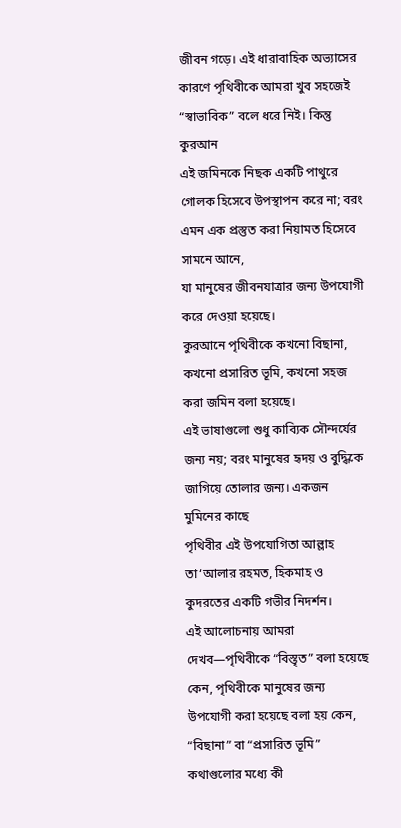জীবন গড়ে। এই ধারাবাহিক অভ্যাসের কারণে পৃথিবীকে আমরা খুব সহজেই “স্বাভাবিক” বলে ধরে নিই। কিন্তু কুরআন
এই জমিনকে নিছক একটি পাথুরে গোলক হিসেবে উপস্থাপন করে না; বরং এমন এক প্রস্তুত করা নিয়ামত হিসেবে সামনে আনে,
যা মানুষের জীবনযাত্রার জন্য উপযোগী করে দেওয়া হয়েছে।
কুরআনে পৃথিবীকে কখনো বিছানা, কখনো প্রসারিত ভূমি, কখনো সহজ করা জমিন বলা হয়েছে।
এই ভাষাগুলো শুধু কাব্যিক সৌন্দর্যের জন্য নয়; বরং মানুষের হৃদয় ও বুদ্ধিকে জাগিয়ে তোলার জন্য। একজন মুমিনের কাছে
পৃথিবীর এই উপযোগিতা আল্লাহ তা‘আলার রহমত, হিকমাহ ও কুদরতের একটি গভীর নিদর্শন।
এই আলোচনায় আমরা দেখব—পৃথিবীকে “বিস্তৃত” বলা হয়েছে কেন, পৃথিবীকে মানুষের জন্য উপযোগী করা হয়েছে বলা হয় কেন,
“বিছানা” বা “প্রসারিত ভূমি” কথাগুলোর মধ্যে কী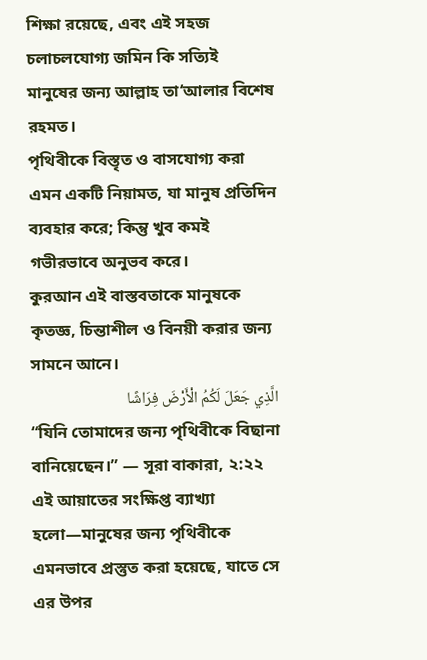শিক্ষা রয়েছে, এবং এই সহজ চলাচলযোগ্য জমিন কি সত্যিই
মানুষের জন্য আল্লাহ তা‘আলার বিশেষ রহমত।
পৃথিবীকে বিস্তৃত ও বাসযোগ্য করা এমন একটি নিয়ামত, যা মানুষ প্রতিদিন ব্যবহার করে; কিন্তু খুব কমই গভীরভাবে অনুভব করে।
কুরআন এই বাস্তবতাকে মানুষকে কৃতজ্ঞ, চিন্তাশীল ও বিনয়ী করার জন্য সামনে আনে।
الَّذِي جَعَلَ لَكُمُ الْأَرْضَ فِرَاشًا
“যিনি তোমাদের জন্য পৃথিবীকে বিছানা বানিয়েছেন।” — সূরা বাকারা, ২:২২
এই আয়াতের সংক্ষিপ্ত ব্যাখ্যা হলো—মানুষের জন্য পৃথিবীকে এমনভাবে প্রস্তুত করা হয়েছে, যাতে সে এর উপর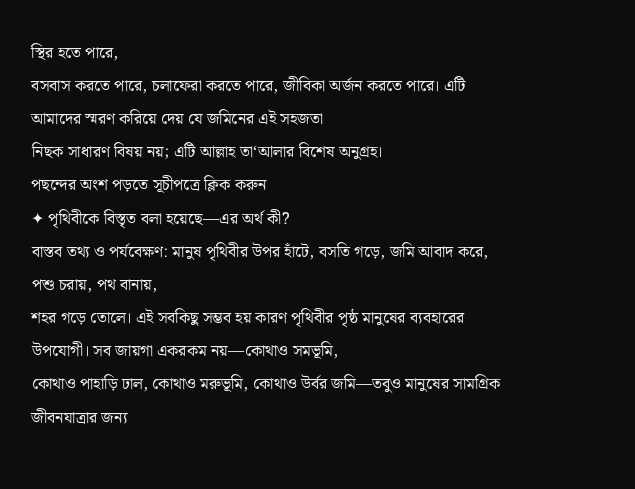স্থির হতে পারে,
বসবাস করতে পারে, চলাফেরা করতে পারে, জীবিকা অর্জন করতে পারে। এটি আমাদের স্মরণ করিয়ে দেয় যে জমিনের এই সহজতা
নিছক সাধারণ বিষয় নয়; এটি আল্লাহ তা‘আলার বিশেষ অনুগ্রহ।
পছন্দের অংশ পড়তে সূচীপত্রে ক্লিক করুন
✦ পৃথিবীকে বিস্তৃত বলা হয়েছে—এর অর্থ কী?
বাস্তব তথ্য ও পর্যবেক্ষণ: মানুষ পৃথিবীর উপর হাঁটে, বসতি গড়ে, জমি আবাদ করে, পশু চরায়, পথ বানায়,
শহর গড়ে তোলে। এই সবকিছু সম্ভব হয় কারণ পৃথিবীর পৃষ্ঠ মানুষের ব্যবহারের উপযোগী। সব জায়গা একরকম নয়—কোথাও সমভূমি,
কোথাও পাহাড়ি ঢাল, কোথাও মরুভূমি, কোথাও উর্বর জমি—তবুও মানুষের সামগ্রিক জীবনযাত্রার জন্য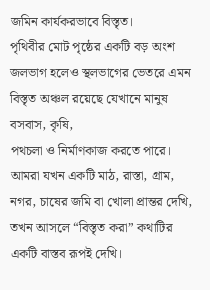জমিন কার্যকরভাবে বিস্তৃত।
পৃথিবীর মোট পৃষ্ঠের একটি বড় অংশ জলভাগ হলেও স্থলভাগের ভেতরে এমন বিস্তৃত অঞ্চল রয়েছে যেখানে মানুষ বসবাস, কৃষি,
পথচলা ও নির্মাণকাজ করতে পারে। আমরা যখন একটি মাঠ, রাস্তা, গ্রাম, নগর, চাষের জমি বা খোলা প্রান্তর দেখি,
তখন আসলে “বিস্তৃত করা” কথাটির একটি বাস্তব রূপই দেখি।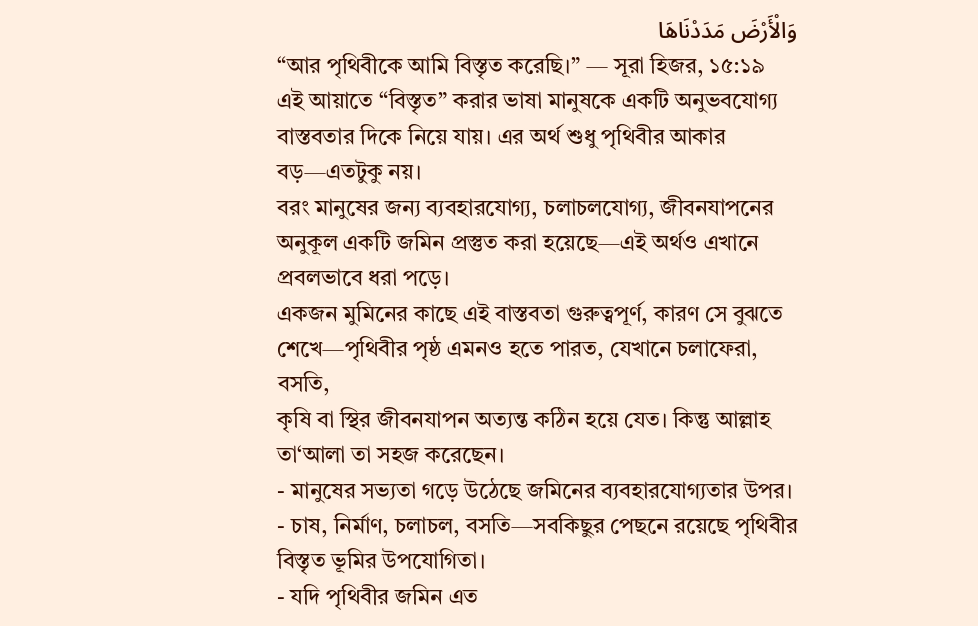وَالْأَرْضَ مَدَدْنَاهَا
“আর পৃথিবীকে আমি বিস্তৃত করেছি।” — সূরা হিজর, ১৫:১৯
এই আয়াতে “বিস্তৃত” করার ভাষা মানুষকে একটি অনুভবযোগ্য বাস্তবতার দিকে নিয়ে যায়। এর অর্থ শুধু পৃথিবীর আকার বড়—এতটুকু নয়।
বরং মানুষের জন্য ব্যবহারযোগ্য, চলাচলযোগ্য, জীবনযাপনের অনুকূল একটি জমিন প্রস্তুত করা হয়েছে—এই অর্থও এখানে প্রবলভাবে ধরা পড়ে।
একজন মুমিনের কাছে এই বাস্তবতা গুরুত্বপূর্ণ, কারণ সে বুঝতে শেখে—পৃথিবীর পৃষ্ঠ এমনও হতে পারত, যেখানে চলাফেরা, বসতি,
কৃষি বা স্থির জীবনযাপন অত্যন্ত কঠিন হয়ে যেত। কিন্তু আল্লাহ তা‘আলা তা সহজ করেছেন।
- মানুষের সভ্যতা গড়ে উঠেছে জমিনের ব্যবহারযোগ্যতার উপর।
- চাষ, নির্মাণ, চলাচল, বসতি—সবকিছুর পেছনে রয়েছে পৃথিবীর বিস্তৃত ভূমির উপযোগিতা।
- যদি পৃথিবীর জমিন এত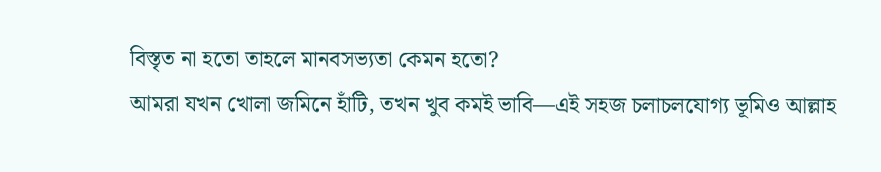বিস্তৃত না হতো তাহলে মানবসভ্যতা কেমন হতো?
আমরা যখন খোলা জমিনে হাঁটি, তখন খুব কমই ভাবি—এই সহজ চলাচলযোগ্য ভূমিও আল্লাহ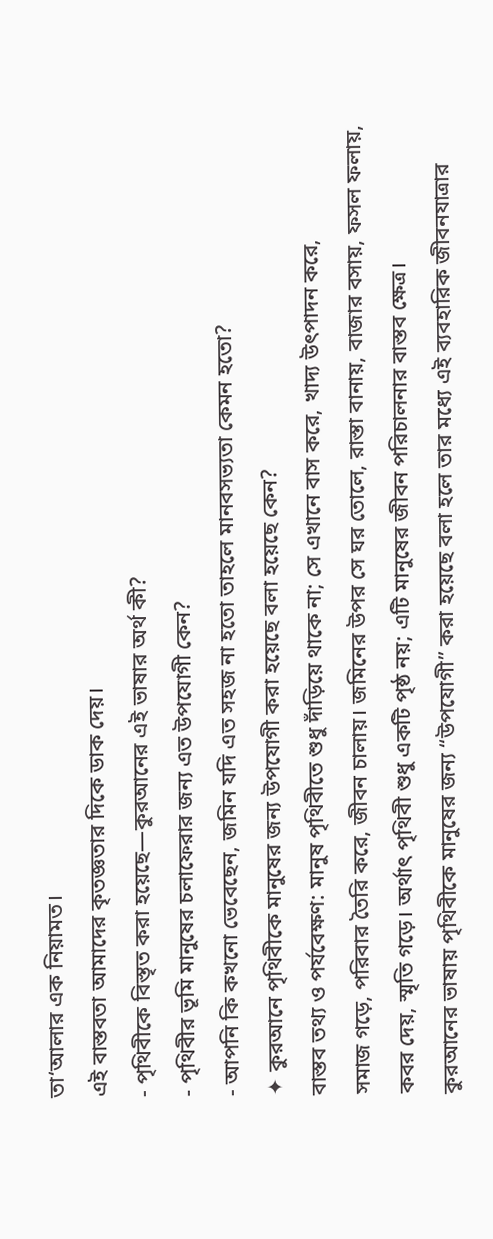তা‘আলার এক নিয়ামত।
এই বাস্তবতা আমাদের কৃতজ্ঞতার দিকে ডাক দেয়।
- পৃথিবীকে বিস্তৃত করা হয়েছে—কুরআনের এই ভাষার অর্থ কী?
- পৃথিবীর ভূমি মানুষের চলাফেরার জন্য এত উপযোগী কেন?
- আপনি কি কখনো ভেবেছেন, জমিন যদি এত সহজ না হতো তাহলে মানবসভ্যতা কেমন হতো?
✦ কুরআনে পৃথিবীকে মানুষের জন্য উপযোগী করা হয়েছে বলা হয়েছে কেন?
বাস্তব তথ্য ও পর্যবেক্ষণ: মানুষ পৃথিবীতে শুধু দাঁড়িয়ে থাকে না; সে এখানে বাস করে, খাদ্য উৎপাদন করে,
সমাজ গড়ে, পরিবার তৈরি করে, জীবন চালায়। জমিনের উপর সে ঘর তোলে, রাস্তা বানায়, বাজার বসায়, ফসল ফলায়,
কবর দেয়, স্মৃতি গড়ে। অর্থাৎ পৃথিবী শুধু একটি পৃষ্ঠ নয়; এটি মানুষের জীবন পরিচালনার বাস্তব ক্ষেত্র।
কুরআনের ভাষায় পৃথিবীকে মানুষের জন্য “উপযোগী” করা হয়েছে বলা হলে তার মধ্যে এই ব্যবহারিক জীবনযাত্রার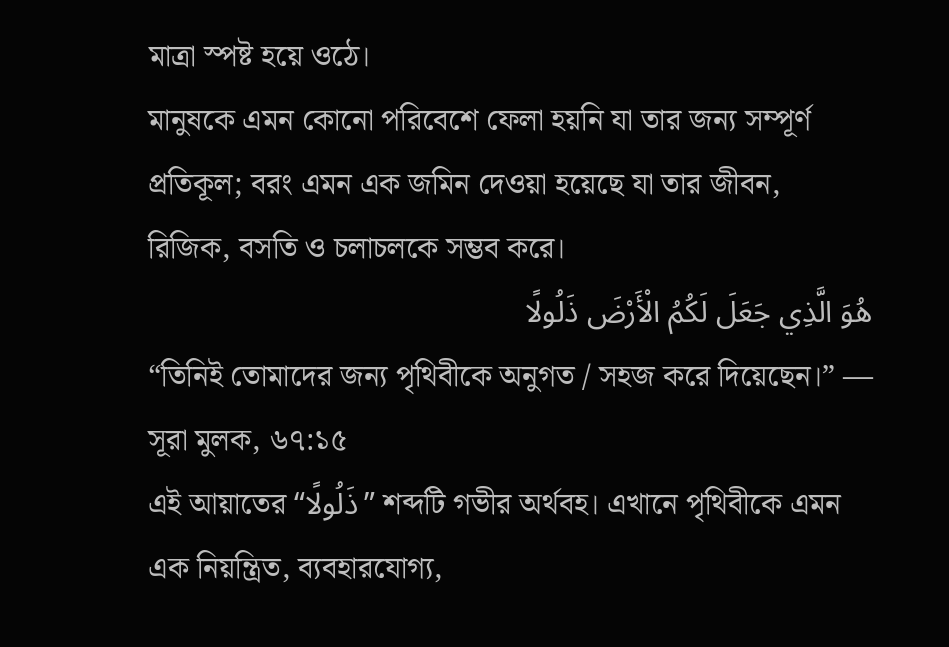মাত্রা স্পষ্ট হয়ে ওঠে।
মানুষকে এমন কোনো পরিবেশে ফেলা হয়নি যা তার জন্য সম্পূর্ণ প্রতিকূল; বরং এমন এক জমিন দেওয়া হয়েছে যা তার জীবন,
রিজিক, বসতি ও চলাচলকে সম্ভব করে।
هُوَ الَّذِي جَعَلَ لَكُمُ الْأَرْضَ ذَلُولًا
“তিনিই তোমাদের জন্য পৃথিবীকে অনুগত / সহজ করে দিয়েছেন।” — সূরা মুলক, ৬৭:১৫
এই আয়াতের “ذَلُولًا” শব্দটি গভীর অর্থবহ। এখানে পৃথিবীকে এমন এক নিয়ন্ত্রিত, ব্যবহারযোগ্য,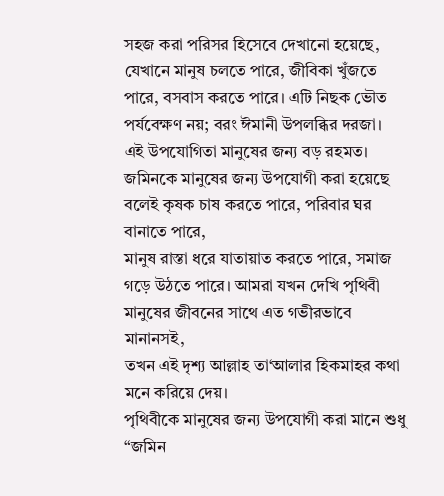সহজ করা পরিসর হিসেবে দেখানো হয়েছে,
যেখানে মানুষ চলতে পারে, জীবিকা খুঁজতে পারে, বসবাস করতে পারে। এটি নিছক ভৌত পর্যবেক্ষণ নয়; বরং ঈমানী উপলব্ধির দরজা।
এই উপযোগিতা মানুষের জন্য বড় রহমত। জমিনকে মানুষের জন্য উপযোগী করা হয়েছে বলেই কৃষক চাষ করতে পারে, পরিবার ঘর বানাতে পারে,
মানুষ রাস্তা ধরে যাতায়াত করতে পারে, সমাজ গড়ে উঠতে পারে। আমরা যখন দেখি পৃথিবী মানুষের জীবনের সাথে এত গভীরভাবে মানানসই,
তখন এই দৃশ্য আল্লাহ তা‘আলার হিকমাহর কথা মনে করিয়ে দেয়।
পৃথিবীকে মানুষের জন্য উপযোগী করা মানে শুধু “জমিন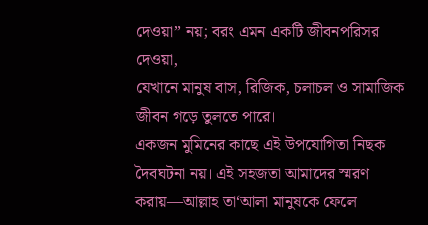দেওয়া” নয়; বরং এমন একটি জীবনপরিসর দেওয়া,
যেখানে মানুষ বাস, রিজিক, চলাচল ও সামাজিক জীবন গড়ে তুলতে পারে।
একজন মুমিনের কাছে এই উপযোগিতা নিছক দৈবঘটনা নয়। এই সহজতা আমাদের স্মরণ করায়—আল্লাহ তা‘আলা মানুষকে ফেলে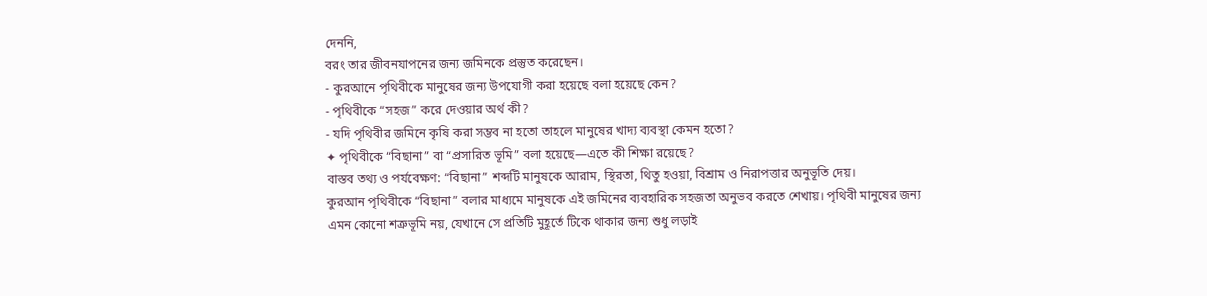দেননি,
বরং তার জীবনযাপনের জন্য জমিনকে প্রস্তুত করেছেন।
- কুরআনে পৃথিবীকে মানুষের জন্য উপযোগী করা হয়েছে বলা হয়েছে কেন?
- পৃথিবীকে “সহজ” করে দেওয়ার অর্থ কী?
- যদি পৃথিবীর জমিনে কৃষি করা সম্ভব না হতো তাহলে মানুষের খাদ্য ব্যবস্থা কেমন হতো?
✦ পৃথিবীকে “বিছানা” বা “প্রসারিত ভূমি” বলা হয়েছে—এতে কী শিক্ষা রয়েছে?
বাস্তব তথ্য ও পর্যবেক্ষণ: “বিছানা” শব্দটি মানুষকে আরাম, স্থিরতা, থিতু হওয়া, বিশ্রাম ও নিরাপত্তার অনুভূতি দেয়।
কুরআন পৃথিবীকে “বিছানা” বলার মাধ্যমে মানুষকে এই জমিনের ব্যবহারিক সহজতা অনুভব করতে শেখায়। পৃথিবী মানুষের জন্য
এমন কোনো শত্রুভূমি নয়, যেখানে সে প্রতিটি মুহূর্তে টিকে থাকার জন্য শুধু লড়াই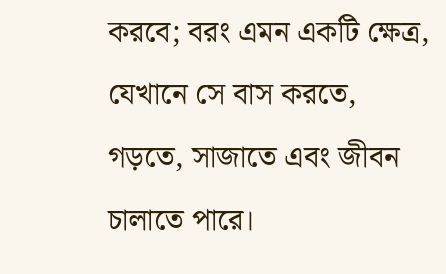করবে; বরং এমন একটি ক্ষেত্র, যেখানে সে বাস করতে,
গড়তে, সাজাতে এবং জীবন চালাতে পারে।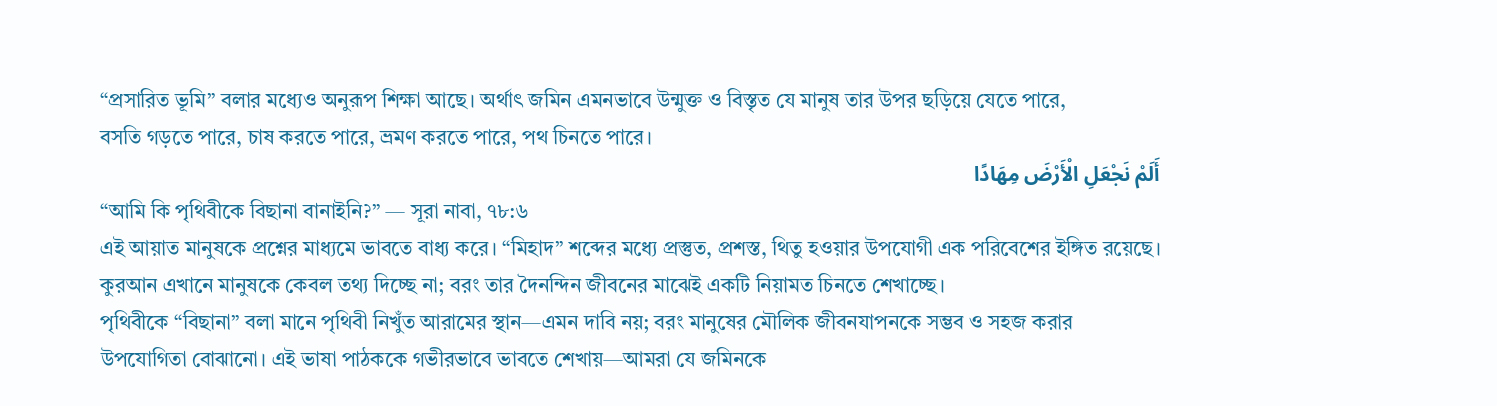“প্রসারিত ভূমি” বলার মধ্যেও অনুরূপ শিক্ষা আছে। অর্থাৎ জমিন এমনভাবে উন্মুক্ত ও বিস্তৃত যে মানুষ তার উপর ছড়িয়ে যেতে পারে,
বসতি গড়তে পারে, চাষ করতে পারে, ভ্রমণ করতে পারে, পথ চিনতে পারে।
أَلَمْ نَجْعَلِ الْأَرْضَ مِهَادًا
“আমি কি পৃথিবীকে বিছানা বানাইনি?” — সূরা নাবা, ৭৮:৬
এই আয়াত মানুষকে প্রশ্নের মাধ্যমে ভাবতে বাধ্য করে। “মিহাদ” শব্দের মধ্যে প্রস্তুত, প্রশস্ত, থিতু হওয়ার উপযোগী এক পরিবেশের ইঙ্গিত রয়েছে।
কুরআন এখানে মানুষকে কেবল তথ্য দিচ্ছে না; বরং তার দৈনন্দিন জীবনের মাঝেই একটি নিয়ামত চিনতে শেখাচ্ছে।
পৃথিবীকে “বিছানা” বলা মানে পৃথিবী নিখুঁত আরামের স্থান—এমন দাবি নয়; বরং মানুষের মৌলিক জীবনযাপনকে সম্ভব ও সহজ করার
উপযোগিতা বোঝানো। এই ভাষা পাঠককে গভীরভাবে ভাবতে শেখায়—আমরা যে জমিনকে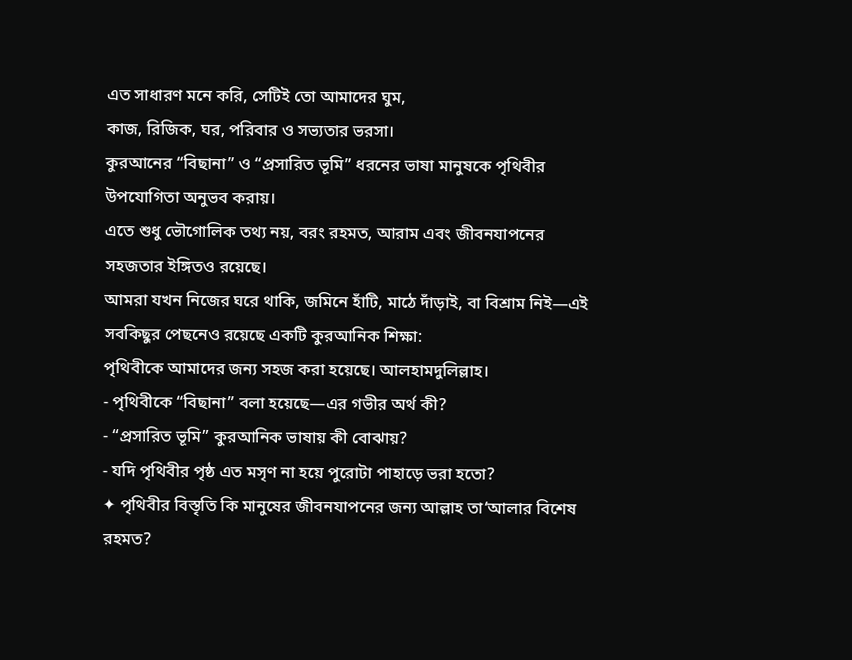এত সাধারণ মনে করি, সেটিই তো আমাদের ঘুম,
কাজ, রিজিক, ঘর, পরিবার ও সভ্যতার ভরসা।
কুরআনের “বিছানা” ও “প্রসারিত ভূমি” ধরনের ভাষা মানুষকে পৃথিবীর উপযোগিতা অনুভব করায়।
এতে শুধু ভৌগোলিক তথ্য নয়, বরং রহমত, আরাম এবং জীবনযাপনের সহজতার ইঙ্গিতও রয়েছে।
আমরা যখন নিজের ঘরে থাকি, জমিনে হাঁটি, মাঠে দাঁড়াই, বা বিশ্রাম নিই—এই সবকিছুর পেছনেও রয়েছে একটি কুরআনিক শিক্ষা:
পৃথিবীকে আমাদের জন্য সহজ করা হয়েছে। আলহামদুলিল্লাহ।
- পৃথিবীকে “বিছানা” বলা হয়েছে—এর গভীর অর্থ কী?
- “প্রসারিত ভূমি” কুরআনিক ভাষায় কী বোঝায়?
- যদি পৃথিবীর পৃষ্ঠ এত মসৃণ না হয়ে পুরোটা পাহাড়ে ভরা হতো?
✦ পৃথিবীর বিস্তৃতি কি মানুষের জীবনযাপনের জন্য আল্লাহ তা‘আলার বিশেষ রহমত?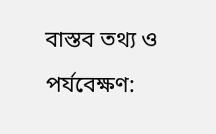বাস্তব তথ্য ও পর্যবেক্ষণ: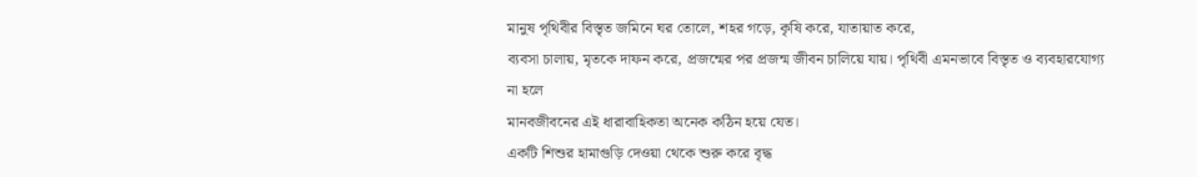মানুষ পৃথিবীর বিস্তৃত জমিনে ঘর তোলে, শহর গড়ে, কৃষি করে, যাতায়াত করে,
ব্যবসা চালায়, মৃতকে দাফন করে, প্রজন্মের পর প্রজন্ম জীবন চালিয়ে যায়। পৃথিবী এমনভাবে বিস্তৃত ও ব্যবহারযোগ্য না হলে
মানবজীবনের এই ধারাবাহিকতা অনেক কঠিন হয়ে যেত।
একটি শিশুর হামাগুড়ি দেওয়া থেকে শুরু করে বৃদ্ধ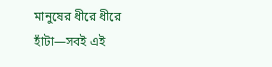মানুষের ধীরে ধীরে হাঁটা—সবই এই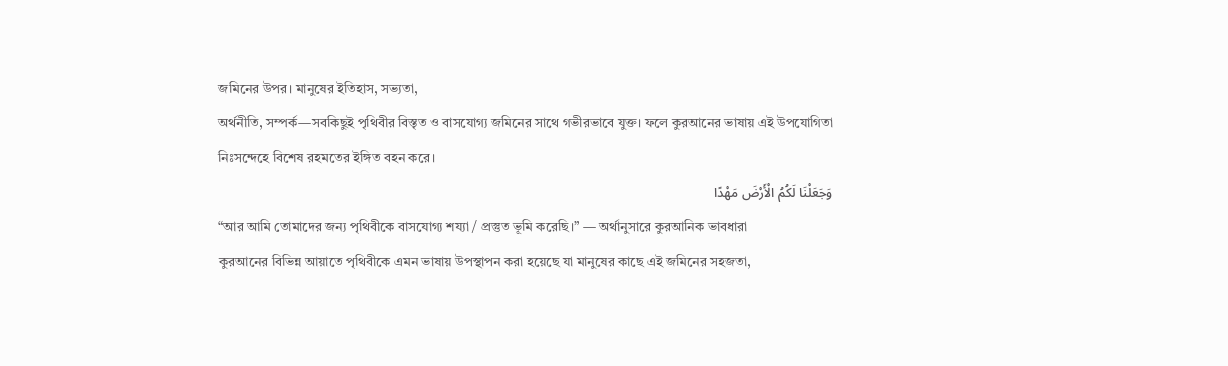জমিনের উপর। মানুষের ইতিহাস, সভ্যতা,
অর্থনীতি, সম্পর্ক—সবকিছুই পৃথিবীর বিস্তৃত ও বাসযোগ্য জমিনের সাথে গভীরভাবে যুক্ত। ফলে কুরআনের ভাষায় এই উপযোগিতা
নিঃসন্দেহে বিশেষ রহমতের ইঙ্গিত বহন করে।
وَجَعَلْنَا لَكُمُ الْأَرْضَ مَهْدًا
“আর আমি তোমাদের জন্য পৃথিবীকে বাসযোগ্য শয্যা / প্রস্তুত ভূমি করেছি।” — অর্থানুসারে কুরআনিক ভাবধারা
কুরআনের বিভিন্ন আয়াতে পৃথিবীকে এমন ভাষায় উপস্থাপন করা হয়েছে যা মানুষের কাছে এই জমিনের সহজতা,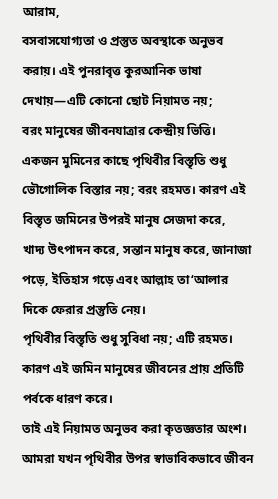আরাম,
বসবাসযোগ্যতা ও প্রস্তুত অবস্থাকে অনুভব করায়। এই পুনরাবৃত্ত কুরআনিক ভাষা দেখায়—এটি কোনো ছোট নিয়ামত নয়;
বরং মানুষের জীবনযাত্রার কেন্দ্রীয় ভিত্তি।
একজন মুমিনের কাছে পৃথিবীর বিস্তৃতি শুধু ভৌগোলিক বিস্তার নয়; বরং রহমত। কারণ এই বিস্তৃত জমিনের উপরই মানুষ সেজদা করে,
খাদ্য উৎপাদন করে, সন্তান মানুষ করে, জানাজা পড়ে, ইতিহাস গড়ে এবং আল্লাহ তা‘আলার দিকে ফেরার প্রস্তুতি নেয়।
পৃথিবীর বিস্তৃতি শুধু সুবিধা নয়; এটি রহমত। কারণ এই জমিন মানুষের জীবনের প্রায় প্রতিটি পর্বকে ধারণ করে।
তাই এই নিয়ামত অনুভব করা কৃতজ্ঞতার অংশ।
আমরা যখন পৃথিবীর উপর স্বাভাবিকভাবে জীবন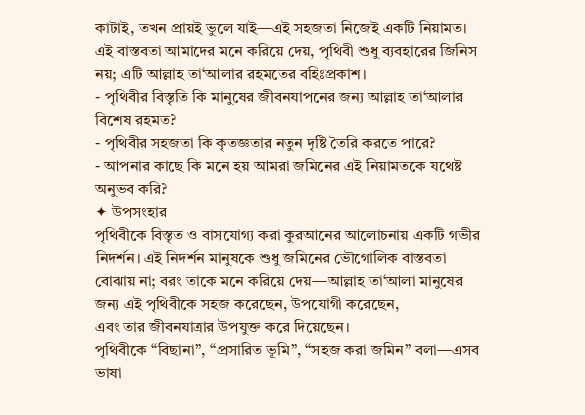কাটাই, তখন প্রায়ই ভুলে যাই—এই সহজতা নিজেই একটি নিয়ামত।
এই বাস্তবতা আমাদের মনে করিয়ে দেয়, পৃথিবী শুধু ব্যবহারের জিনিস নয়; এটি আল্লাহ তা‘আলার রহমতের বহিঃপ্রকাশ।
- পৃথিবীর বিস্তৃতি কি মানুষের জীবনযাপনের জন্য আল্লাহ তা‘আলার বিশেষ রহমত?
- পৃথিবীর সহজতা কি কৃতজ্ঞতার নতুন দৃষ্টি তৈরি করতে পারে?
- আপনার কাছে কি মনে হয় আমরা জমিনের এই নিয়ামতকে যথেষ্ট অনুভব করি?
✦ উপসংহার
পৃথিবীকে বিস্তৃত ও বাসযোগ্য করা কুরআনের আলোচনায় একটি গভীর নিদর্শন। এই নিদর্শন মানুষকে শুধু জমিনের ভৌগোলিক বাস্তবতা
বোঝায় না; বরং তাকে মনে করিয়ে দেয়—আল্লাহ তা‘আলা মানুষের জন্য এই পৃথিবীকে সহজ করেছেন, উপযোগী করেছেন,
এবং তার জীবনযাত্রার উপযুক্ত করে দিয়েছেন।
পৃথিবীকে “বিছানা”, “প্রসারিত ভূমি”, “সহজ করা জমিন” বলা—এসব ভাষা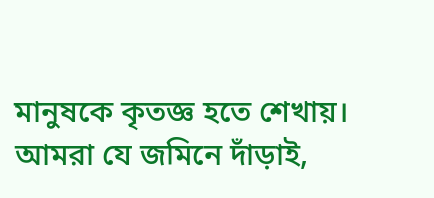মানুষকে কৃতজ্ঞ হতে শেখায়।
আমরা যে জমিনে দাঁড়াই,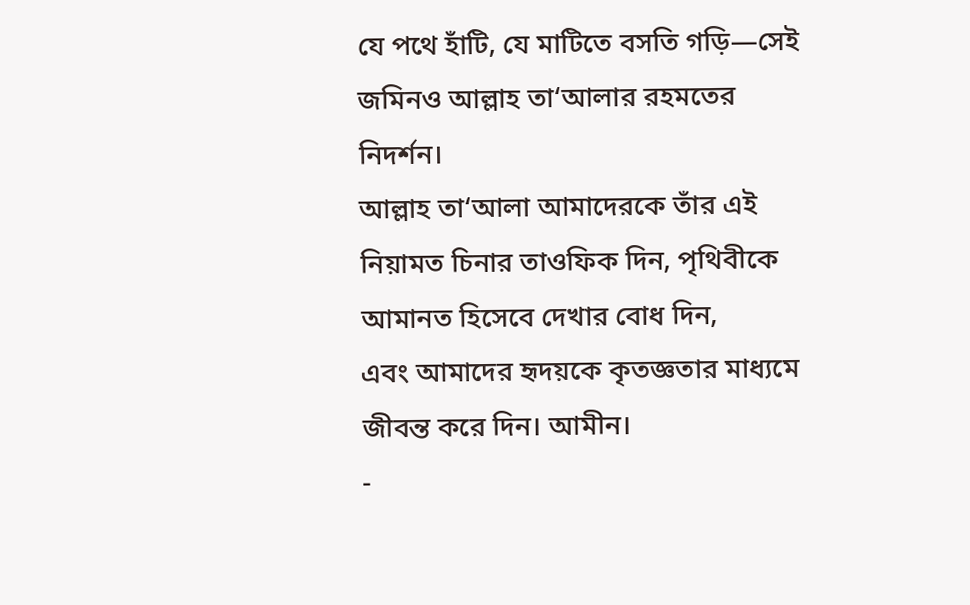যে পথে হাঁটি, যে মাটিতে বসতি গড়ি—সেই জমিনও আল্লাহ তা‘আলার রহমতের নিদর্শন।
আল্লাহ তা‘আলা আমাদেরকে তাঁর এই নিয়ামত চিনার তাওফিক দিন, পৃথিবীকে আমানত হিসেবে দেখার বোধ দিন,
এবং আমাদের হৃদয়কে কৃতজ্ঞতার মাধ্যমে জীবন্ত করে দিন। আমীন।
-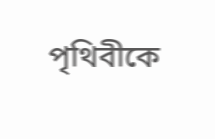পৃথিবীকে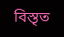বিস্তৃত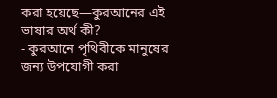করা হয়েছে—কুরআনের এই ভাষার অর্থ কী?
- কুরআনে পৃথিবীকে মানুষের জন্য উপযোগী করা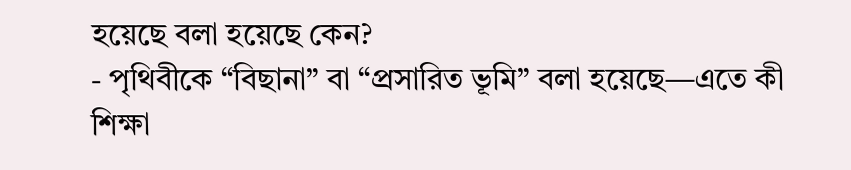হয়েছে বলা হয়েছে কেন?
- পৃথিবীকে “বিছানা” বা “প্রসারিত ভূমি” বলা হয়েছে—এতে কী শিক্ষা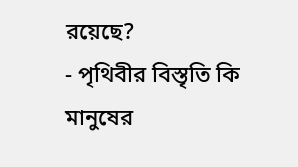রয়েছে?
- পৃথিবীর বিস্তৃতি কি মানুষের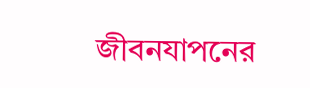জীবনযাপনের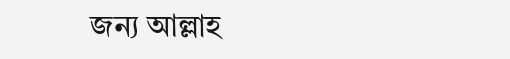জন্য আল্লাহ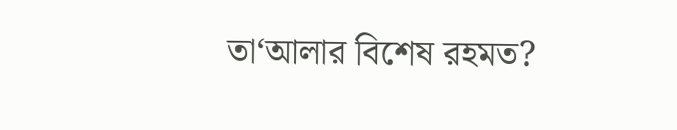তা‘আলার বিশেষ রহমত?